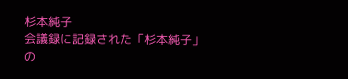杉本純子
会議録に記録された「杉本純子」の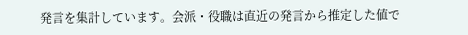発言を集計しています。会派・役職は直近の発言から推定した値で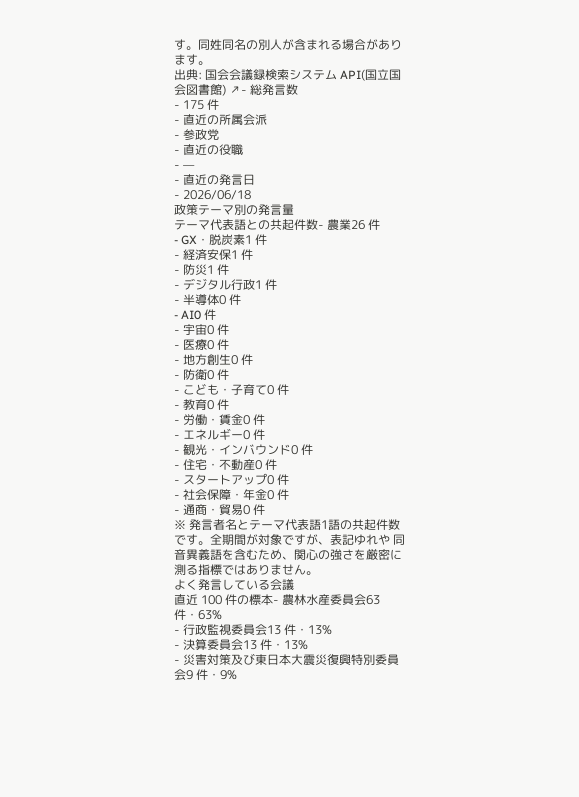す。同姓同名の別人が含まれる場合があります。
出典: 国会会議録検索システム API(国立国会図書館) ↗- 総発言数
- 175 件
- 直近の所属会派
- 参政党
- 直近の役職
- —
- 直近の発言日
- 2026/06/18
政策テーマ別の発言量
テーマ代表語との共起件数- 農業26 件
- GX・脱炭素1 件
- 経済安保1 件
- 防災1 件
- デジタル行政1 件
- 半導体0 件
- AI0 件
- 宇宙0 件
- 医療0 件
- 地方創生0 件
- 防衛0 件
- こども・子育て0 件
- 教育0 件
- 労働・賃金0 件
- エネルギー0 件
- 観光・インバウンド0 件
- 住宅・不動産0 件
- スタートアップ0 件
- 社会保障・年金0 件
- 通商・貿易0 件
※ 発言者名とテーマ代表語1語の共起件数です。全期間が対象ですが、表記ゆれや 同音異義語を含むため、関心の強さを厳密に測る指標ではありません。
よく発言している会議
直近 100 件の標本- 農林水産委員会63 件・63%
- 行政監視委員会13 件・13%
- 決算委員会13 件・13%
- 災害対策及び東日本大震災復興特別委員会9 件・9%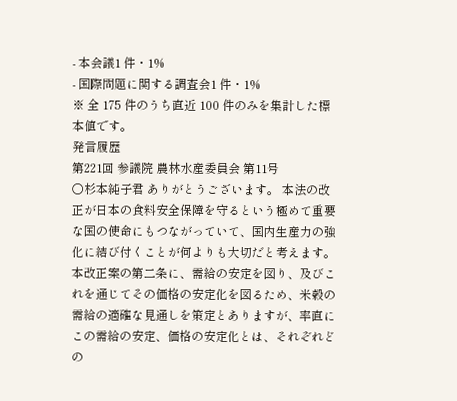- 本会議1 件・1%
- 国際問題に関する調査会1 件・1%
※ 全 175 件のうち直近 100 件のみを集計した標本値です。
発言履歴
第221回 参議院 農林水産委員会 第11号
○杉本純子君 ありがとうございます。 本法の改正が日本の食料安全保障を守るという極めて重要な国の使命にもつながっていて、国内生産力の強化に結び付くことが何よりも大切だと考えます。 本改正案の第二条に、需給の安定を図り、及びこれを通じてその価格の安定化を図るため、米穀の需給の適確な見通しを策定とありますが、率直にこの需給の安定、価格の安定化とは、それぞれどの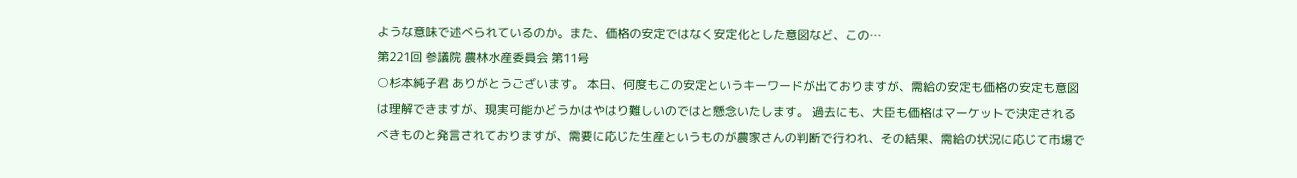ような意味で述べられているのか。また、価格の安定ではなく安定化とした意図など、この…
第221回 参議院 農林水産委員会 第11号
○杉本純子君 ありがとうございます。 本日、何度もこの安定というキーワードが出ておりますが、需給の安定も価格の安定も意図は理解できますが、現実可能かどうかはやはり難しいのではと懸念いたします。 過去にも、大臣も価格はマーケットで決定されるべきものと発言されておりますが、需要に応じた生産というものが農家さんの判断で行われ、その結果、需給の状況に応じて市場で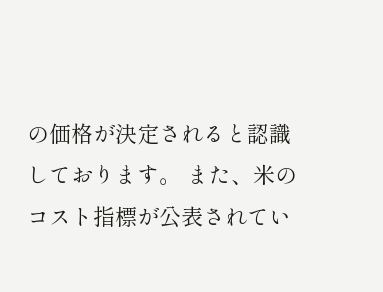の価格が決定されると認識しております。 また、米のコスト指標が公表されてい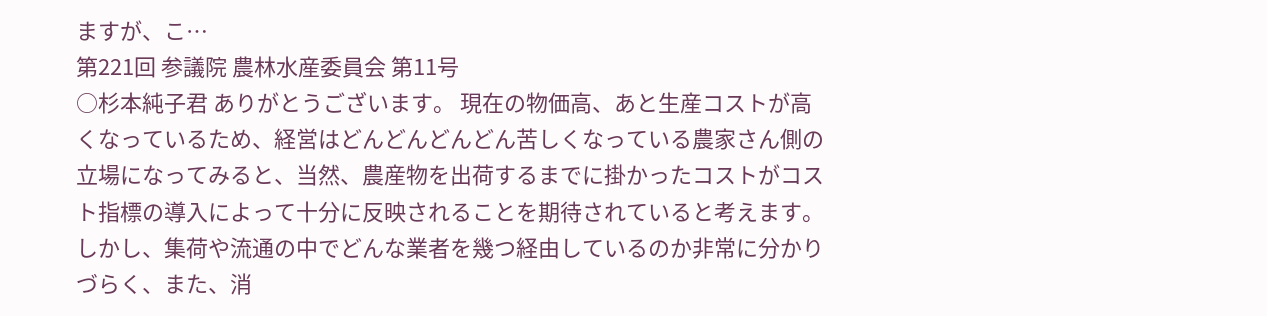ますが、こ…
第221回 参議院 農林水産委員会 第11号
○杉本純子君 ありがとうございます。 現在の物価高、あと生産コストが高くなっているため、経営はどんどんどんどん苦しくなっている農家さん側の立場になってみると、当然、農産物を出荷するまでに掛かったコストがコスト指標の導入によって十分に反映されることを期待されていると考えます。 しかし、集荷や流通の中でどんな業者を幾つ経由しているのか非常に分かりづらく、また、消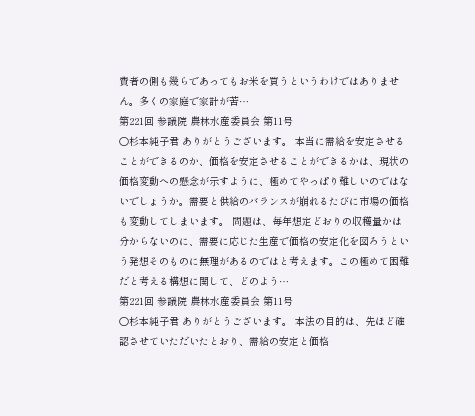費者の側も幾らであってもお米を買うというわけではありません。多くの家庭で家計が苦…
第221回 参議院 農林水産委員会 第11号
○杉本純子君 ありがとうございます。 本当に需給を安定させることができるのか、価格を安定させることができるかは、現状の価格変動への懸念が示すように、極めてやっぱり難しいのではないでしょうか。需要と供給のバランスが崩れるたびに市場の価格も変動してしまいます。 問題は、毎年想定どおりの収穫量かは分からないのに、需要に応じた生産で価格の安定化を図ろうという発想そのものに無理があるのではと考えます。この極めて困難だと考える構想に関して、どのよう…
第221回 参議院 農林水産委員会 第11号
○杉本純子君 ありがとうございます。 本法の目的は、先ほど確認させていただいたとおり、需給の安定と価格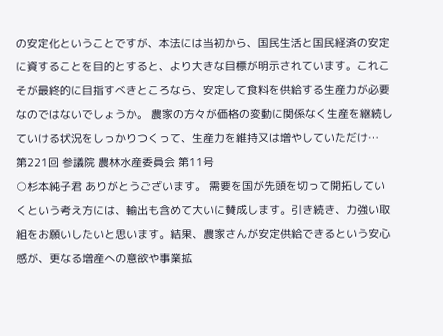の安定化ということですが、本法には当初から、国民生活と国民経済の安定に資することを目的とすると、より大きな目標が明示されています。これこそが最終的に目指すべきところなら、安定して食料を供給する生産力が必要なのではないでしょうか。 農家の方々が価格の変動に関係なく生産を継続していける状況をしっかりつくって、生産力を維持又は増やしていただけ…
第221回 参議院 農林水産委員会 第11号
○杉本純子君 ありがとうございます。 需要を国が先頭を切って開拓していくという考え方には、輸出も含めて大いに賛成します。引き続き、力強い取組をお願いしたいと思います。結果、農家さんが安定供給できるという安心感が、更なる増産への意欲や事業拡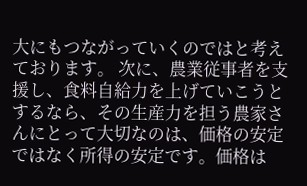大にもつながっていくのではと考えております。 次に、農業従事者を支援し、食料自給力を上げていこうとするなら、その生産力を担う農家さんにとって大切なのは、価格の安定ではなく所得の安定です。価格は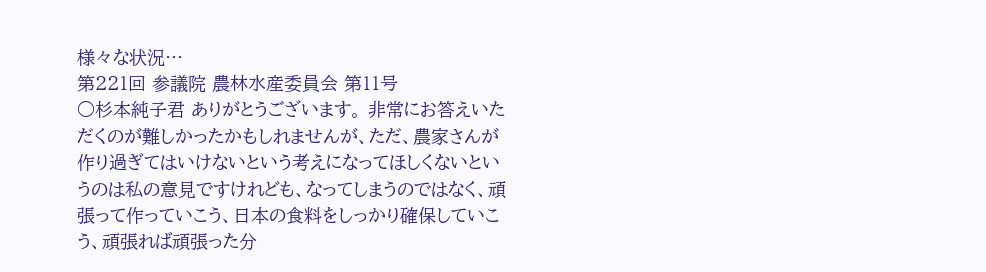様々な状況…
第221回 参議院 農林水産委員会 第11号
○杉本純子君 ありがとうございます。 非常にお答えいただくのが難しかったかもしれませんが、ただ、農家さんが作り過ぎてはいけないという考えになってほしくないというのは私の意見ですけれども、なってしまうのではなく、頑張って作っていこう、日本の食料をしっかり確保していこう、頑張れば頑張った分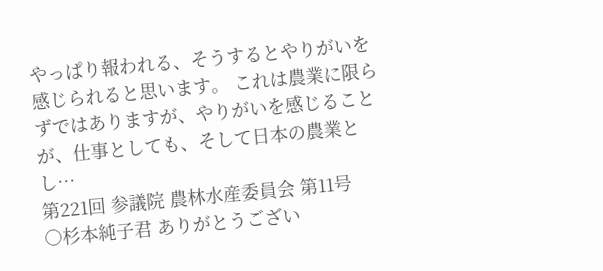やっぱり報われる、そうするとやりがいを感じられると思います。 これは農業に限らずではありますが、やりがいを感じることが、仕事としても、そして日本の農業とし…
第221回 参議院 農林水産委員会 第11号
○杉本純子君 ありがとうござい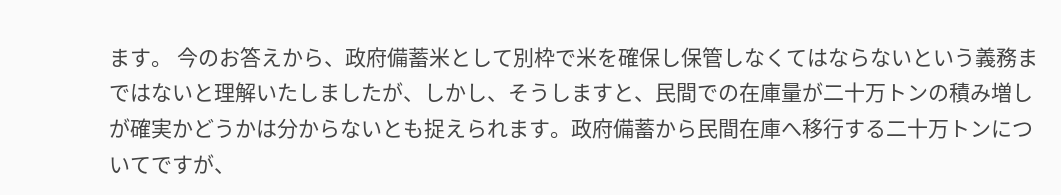ます。 今のお答えから、政府備蓄米として別枠で米を確保し保管しなくてはならないという義務まではないと理解いたしましたが、しかし、そうしますと、民間での在庫量が二十万トンの積み増しが確実かどうかは分からないとも捉えられます。政府備蓄から民間在庫へ移行する二十万トンについてですが、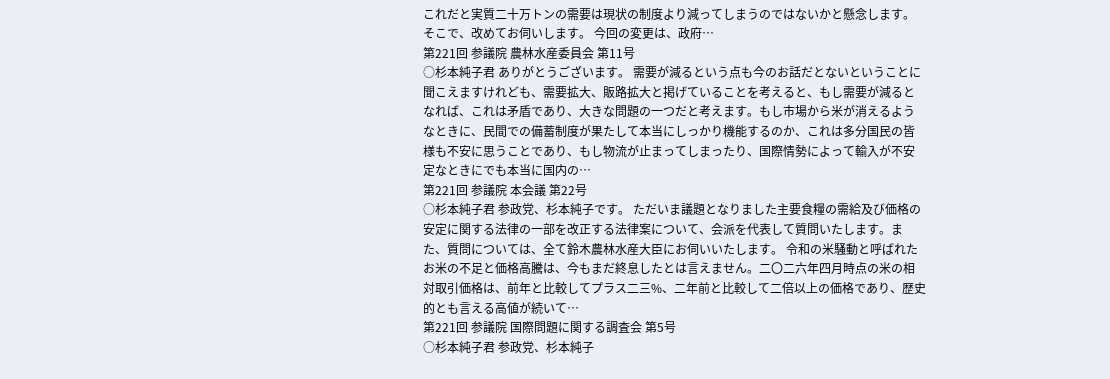これだと実質二十万トンの需要は現状の制度より減ってしまうのではないかと懸念します。 そこで、改めてお伺いします。 今回の変更は、政府…
第221回 参議院 農林水産委員会 第11号
○杉本純子君 ありがとうございます。 需要が減るという点も今のお話だとないということに聞こえますけれども、需要拡大、販路拡大と掲げていることを考えると、もし需要が減るとなれば、これは矛盾であり、大きな問題の一つだと考えます。もし市場から米が消えるようなときに、民間での備蓄制度が果たして本当にしっかり機能するのか、これは多分国民の皆様も不安に思うことであり、もし物流が止まってしまったり、国際情勢によって輸入が不安定なときにでも本当に国内の…
第221回 参議院 本会議 第22号
○杉本純子君 参政党、杉本純子です。 ただいま議題となりました主要食糧の需給及び価格の安定に関する法律の一部を改正する法律案について、会派を代表して質問いたします。また、質問については、全て鈴木農林水産大臣にお伺いいたします。 令和の米騒動と呼ばれたお米の不足と価格高騰は、今もまだ終息したとは言えません。二〇二六年四月時点の米の相対取引価格は、前年と比較してプラス二三%、二年前と比較して二倍以上の価格であり、歴史的とも言える高値が続いて…
第221回 参議院 国際問題に関する調査会 第5号
○杉本純子君 参政党、杉本純子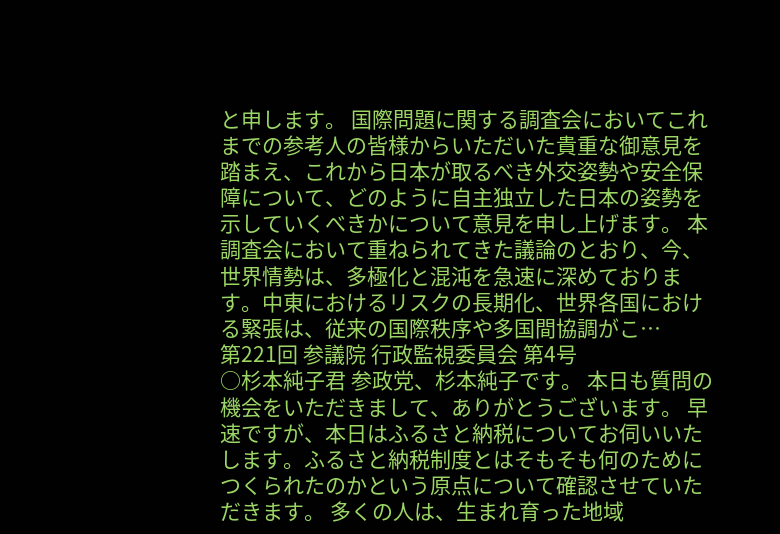と申します。 国際問題に関する調査会においてこれまでの参考人の皆様からいただいた貴重な御意見を踏まえ、これから日本が取るべき外交姿勢や安全保障について、どのように自主独立した日本の姿勢を示していくべきかについて意見を申し上げます。 本調査会において重ねられてきた議論のとおり、今、世界情勢は、多極化と混沌を急速に深めております。中東におけるリスクの長期化、世界各国における緊張は、従来の国際秩序や多国間協調がこ…
第221回 参議院 行政監視委員会 第4号
○杉本純子君 参政党、杉本純子です。 本日も質問の機会をいただきまして、ありがとうございます。 早速ですが、本日はふるさと納税についてお伺いいたします。ふるさと納税制度とはそもそも何のためにつくられたのかという原点について確認させていただきます。 多くの人は、生まれ育った地域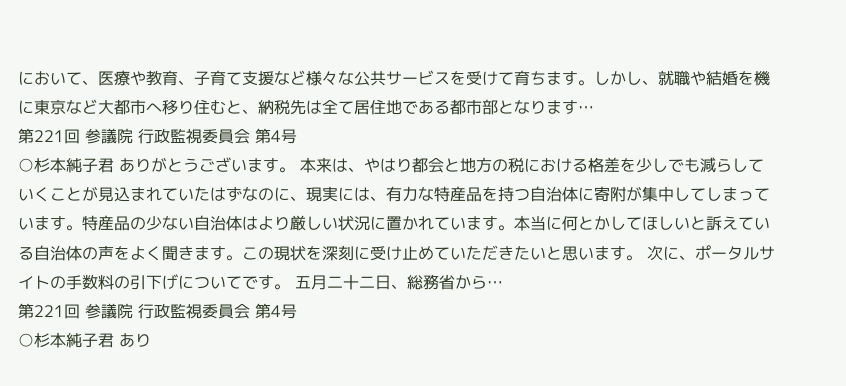において、医療や教育、子育て支援など様々な公共サービスを受けて育ちます。しかし、就職や結婚を機に東京など大都市へ移り住むと、納税先は全て居住地である都市部となります…
第221回 参議院 行政監視委員会 第4号
○杉本純子君 ありがとうございます。 本来は、やはり都会と地方の税における格差を少しでも減らしていくことが見込まれていたはずなのに、現実には、有力な特産品を持つ自治体に寄附が集中してしまっています。特産品の少ない自治体はより厳しい状況に置かれています。本当に何とかしてほしいと訴えている自治体の声をよく聞きます。この現状を深刻に受け止めていただきたいと思います。 次に、ポータルサイトの手数料の引下げについてです。 五月二十二日、総務省から…
第221回 参議院 行政監視委員会 第4号
○杉本純子君 あり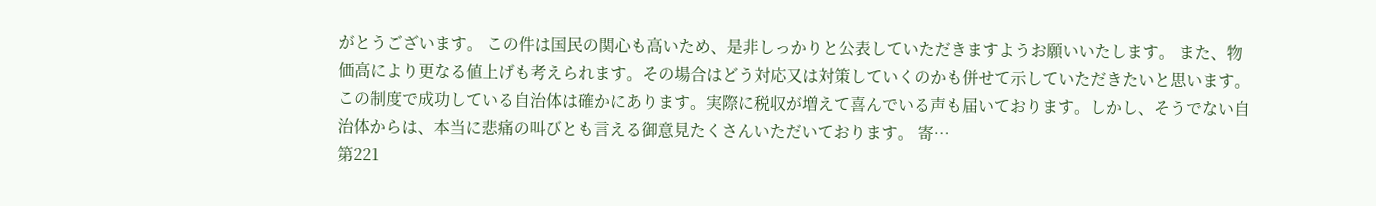がとうございます。 この件は国民の関心も高いため、是非しっかりと公表していただきますようお願いいたします。 また、物価高により更なる値上げも考えられます。その場合はどう対応又は対策していくのかも併せて示していただきたいと思います。 この制度で成功している自治体は確かにあります。実際に税収が増えて喜んでいる声も届いております。しかし、そうでない自治体からは、本当に悲痛の叫びとも言える御意見たくさんいただいております。 寄…
第221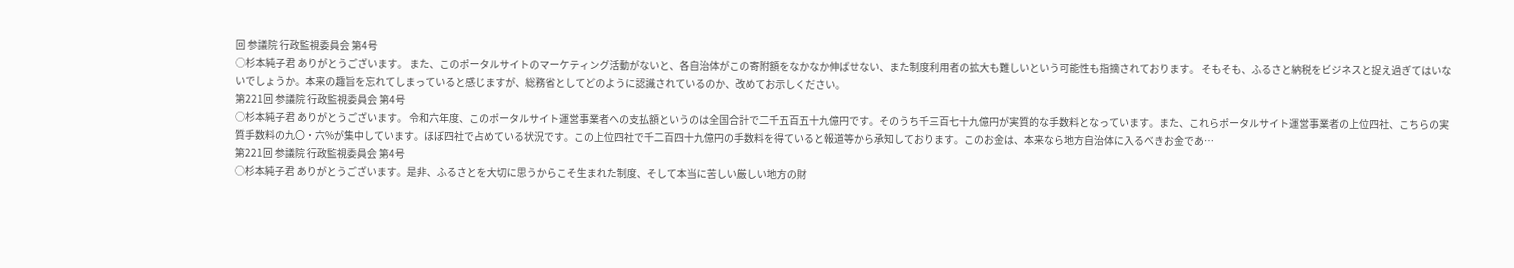回 参議院 行政監視委員会 第4号
○杉本純子君 ありがとうございます。 また、このポータルサイトのマーケティング活動がないと、各自治体がこの寄附額をなかなか伸ばせない、また制度利用者の拡大も難しいという可能性も指摘されております。 そもそも、ふるさと納税をビジネスと捉え過ぎてはいないでしょうか。本来の趣旨を忘れてしまっていると感じますが、総務省としてどのように認識されているのか、改めてお示しください。
第221回 参議院 行政監視委員会 第4号
○杉本純子君 ありがとうございます。 令和六年度、このポータルサイト運営事業者への支払額というのは全国合計で二千五百五十九億円です。そのうち千三百七十九億円が実質的な手数料となっています。また、これらポータルサイト運営事業者の上位四社、こちらの実質手数料の九〇・六%が集中しています。ほぼ四社で占めている状況です。この上位四社で千二百四十九億円の手数料を得ていると報道等から承知しております。このお金は、本来なら地方自治体に入るべきお金であ…
第221回 参議院 行政監視委員会 第4号
○杉本純子君 ありがとうございます。是非、ふるさとを大切に思うからこそ生まれた制度、そして本当に苦しい厳しい地方の財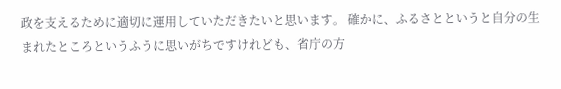政を支えるために適切に運用していただきたいと思います。 確かに、ふるさとというと自分の生まれたところというふうに思いがちですけれども、省庁の方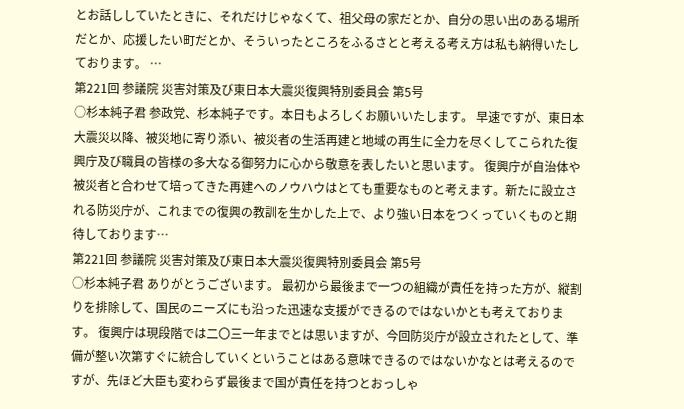とお話ししていたときに、それだけじゃなくて、祖父母の家だとか、自分の思い出のある場所だとか、応援したい町だとか、そういったところをふるさとと考える考え方は私も納得いたしております。 …
第221回 参議院 災害対策及び東日本大震災復興特別委員会 第5号
○杉本純子君 参政党、杉本純子です。本日もよろしくお願いいたします。 早速ですが、東日本大震災以降、被災地に寄り添い、被災者の生活再建と地域の再生に全力を尽くしてこられた復興庁及び職員の皆様の多大なる御努力に心から敬意を表したいと思います。 復興庁が自治体や被災者と合わせて培ってきた再建へのノウハウはとても重要なものと考えます。新たに設立される防災庁が、これまでの復興の教訓を生かした上で、より強い日本をつくっていくものと期待しております…
第221回 参議院 災害対策及び東日本大震災復興特別委員会 第5号
○杉本純子君 ありがとうございます。 最初から最後まで一つの組織が責任を持った方が、縦割りを排除して、国民のニーズにも沿った迅速な支援ができるのではないかとも考えております。 復興庁は現段階では二〇三一年までとは思いますが、今回防災庁が設立されたとして、準備が整い次第すぐに統合していくということはある意味できるのではないかなとは考えるのですが、先ほど大臣も変わらず最後まで国が責任を持つとおっしゃ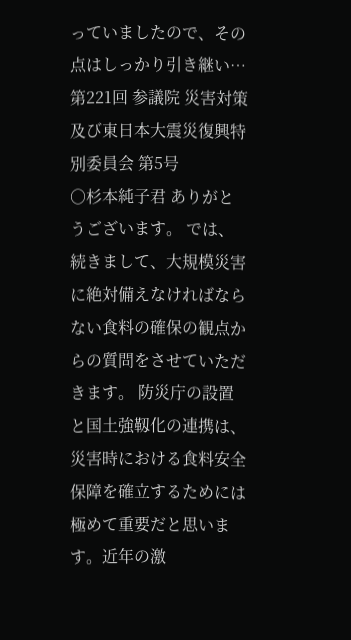っていましたので、その点はしっかり引き継い…
第221回 参議院 災害対策及び東日本大震災復興特別委員会 第5号
○杉本純子君 ありがとうございます。 では、続きまして、大規模災害に絶対備えなければならない食料の確保の観点からの質問をさせていただきます。 防災庁の設置と国土強靱化の連携は、災害時における食料安全保障を確立するためには極めて重要だと思います。近年の激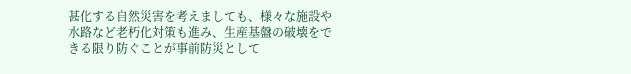甚化する自然災害を考えましても、様々な施設や水路など老朽化対策も進み、生産基盤の破壊をできる限り防ぐことが事前防災として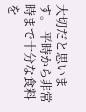大切だと思います。 平時から非常時まで十分な食料を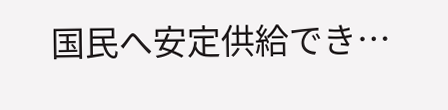国民へ安定供給でき…